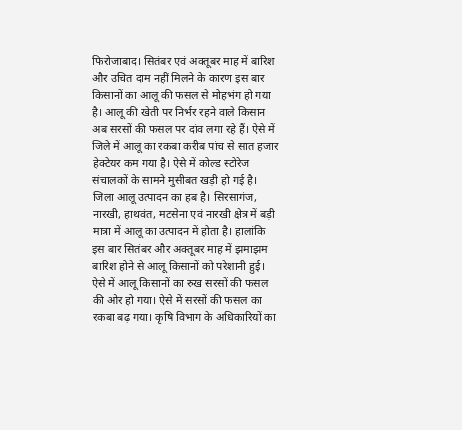फिरोजाबाद। सितंबर एवं अक्तूबर माह में बारिश और उचित दाम नहीं मिलने के कारण इस बार किसानों का आलू की फसल से मोहभंग हो गया है। आलू की खेती पर निर्भर रहने वाले किसान अब सरसों की फसल पर दांव लगा रहे हैं। ऐसे में जिले में आलू का रकबा करीब पांच से सात हजार हेक्टेयर कम गया है। ऐसे में कोल्ड स्टोरेज संचालकों के सामने मुसीबत खड़ी हो गई है।
जिला आलू उत्पादन का हब है। सिरसागंज, नारखी, हाथवंत, मटसेना एवं नारखी क्षेत्र में बड़ी मात्रा में आलू का उत्पादन में होता है। हालांकि इस बार सितंबर और अक्तूबर माह में झमाझम बारिश होने से आलू किसानों को परेशानी हुई। ऐसे में आलू किसानों का रुख सरसों की फसल की ओर हो गया। ऐसे में सरसों की फसल का रकबा बढ़ गया। कृषि विभाग के अधिकारियों का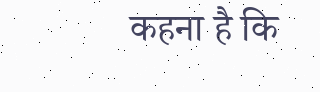कहना है कि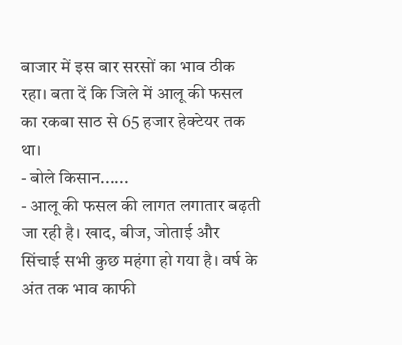बाजार में इस बार सरसों का भाव ठीक रहा। बता दें कि जिले में आलू की फसल का रकबा साठ से 65 हजार हेक्टेयर तक था।
- बोले किसान......
- आलू की फसल की लागत लगातार बढ़ती जा रही है। खाद, बीज, जोताई और सिंचाई सभी कुछ महंगा हो गया है। वर्ष के अंत तक भाव काफी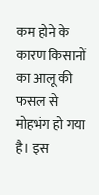कम होने के कारण किसानों का आलू की फसल से मोहभंग हो गया है। इस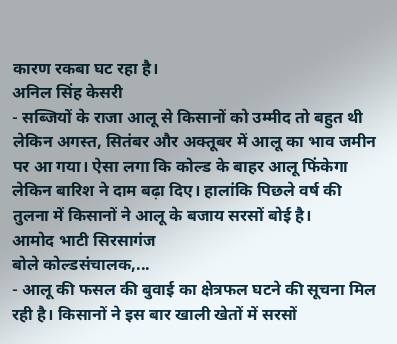कारण रकबा घट रहा है।
अनिल सिंह केसरी
- सब्जियों के राजा आलू से किसानों को उम्मीद तो बहुत थी लेकिन अगस्त, सितंबर और अक्तूबर में आलू का भाव जमीन पर आ गया। ऐसा लगा कि कोल्ड के बाहर आलू फिंकेगा लेकिन बारिश ने दाम बढ़ा दिए। हालांकि पिछले वर्ष की तुलना में किसानों ने आलू के बजाय सरसों बोई है।
आमोद भाटी सिरसागंज
बोले कोल्डसंचालक,...
- आलू की फसल की बुवाई का क्षेत्रफल घटने की सूचना मिल रही है। किसानों ने इस बार खाली खेतों में सरसों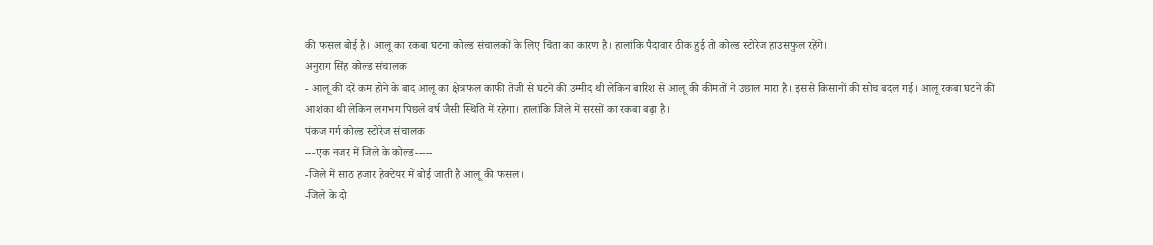की फसल बोई है। आलू का रकबा घटना कोल्ड संचालकों के लिए चिंता का कारण है। हालांकि पैदावार ठीक हुई तो कोल्ड स्टोरेज हाउसफुल रहेंगे।
अनुराग सिंह कोल्ड संचालक
- आलू की दरें कम होने के बाद आलू का क्षेत्रफल काफी तेजी से घटने की उम्मीद थी लेकिन बारिश से आलू की कीमतों ने उछाल मारा है। इससे किसानों की सोच बदल गई। आलू रकबा घटने की आशंका थी लेकिन लगभग पिछले वर्ष जैसी स्थिति में रहेगा। हालांकि जिले में सरसों का रकबा बढ़ा है।
पंकज गर्ग कोल्ड स्टोरेज संचालक
---एक नजर में जिले के कोल्ड-----
-जिले में साठ हजार हेक्टेयर में बोई जाती है आलू की फसल।
-जिले के दो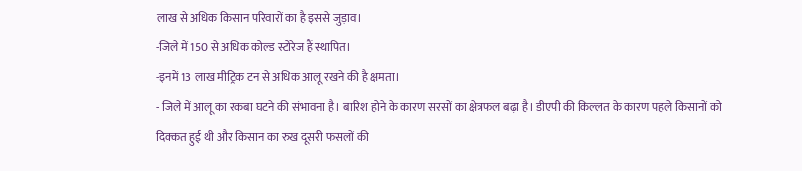लाख से अधिक किसान परिवारों का है इससे जुड़ाव।
-जिले में 150 से अधिक कोल्ड स्टोरेज हैं स्थापित।
-इनमें 13 लाख मीट्रिक टन से अधिक आलू रखने की है क्षमता।
- जिले में आलू का रकबा घटने की संभावना है। बारिश होने के कारण सरसों का क्षेत्रफल बढ़ा है। डीएपी की किल्लत के कारण पहले किसानों को दिक्कत हुई थी और किसान का रुख दूसरी फसलों की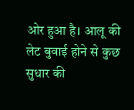ओर हुआ है। आलू की लेट बुवाई होने से कुछ सुधार की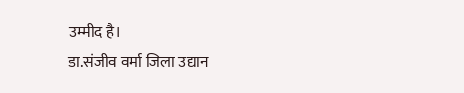उम्मीद है।
डा.संजीव वर्मा जिला उद्यान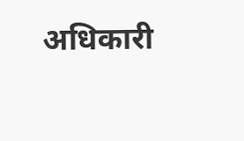अधिकारी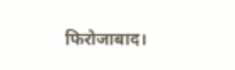फिरोजाबाद।